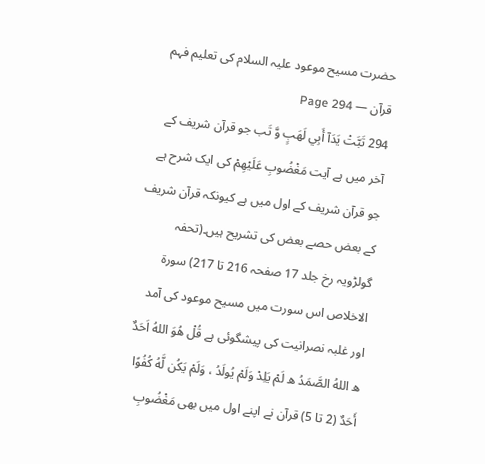حضرت مسیح موعود علیہ السلام کی تعلیم فہم قرآن — Page 294
294 تَبَّتْ يَدَآ أَبِي لَهَبٍ وَّ تَب جو قرآن شریف کے آخر میں ہے آیت مَغْضُوبِ عَلَيْهِمْ کی ایک شرح ہے جو قرآن شریف کے اول میں ہے کیونکہ قرآن شریف کے بعض حصے بعض کی تشریح ہیں۔(تحفہ گولڑویہ رخ جلد 17 صفحہ 216 تا 217) سورة الاخلاص اس سورت میں مسیح موعود کی آمد اور غلبہ نصرانیت کی پیشگوئی ہے قُلْ هُوَ اللهُ اَحَدٌ ه اللهُ الصَّمَدُ ه لَمْ يَلِدْ وَلَمْ يُولَدُ ، وَلَمْ يَكُن لَّهُ كُفُوًا أَحَدٌ (2 تا 5) قرآن نے اپنے اول میں بھی مَغْضُوبِ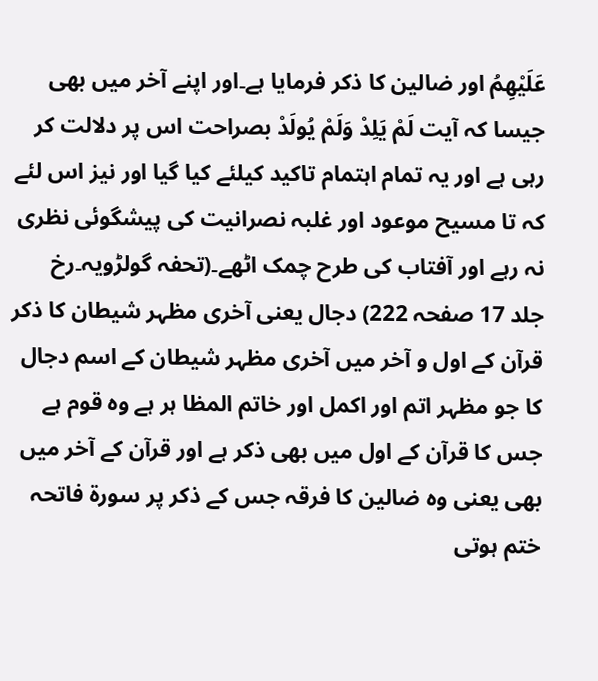عَلَيْهِمُ اور ضالین کا ذکر فرمایا ہے۔اور اپنے آخر میں بھی جیسا کہ آیت لَمْ يَلِدْ وَلَمْ يُولَدْ بصراحت اس پر دلالت کر رہی ہے اور یہ تمام اہتمام تاکید کیلئے کیا گیا اور نیز اس لئے کہ تا مسیح موعود اور غلبہ نصرانیت کی پیشگوئی نظری نہ رہے اور آفتاب کی طرح چمک اٹھے۔(تحفہ گولڑویہ۔رخ جلد 17 صفحہ 222) دجال یعنی آخری مظہر شیطان کا ذکر قرآن کے اول و آخر میں آخری مظہر شیطان کے اسم دجال کا جو مظہر اتم اور اکمل اور خاتم المظا ہر ہے وہ قوم ہے جس کا قرآن کے اول میں بھی ذکر ہے اور قرآن کے آخر میں بھی یعنی وہ ضالین کا فرقہ جس کے ذکر پر سورۃ فاتحہ ختم ہوتی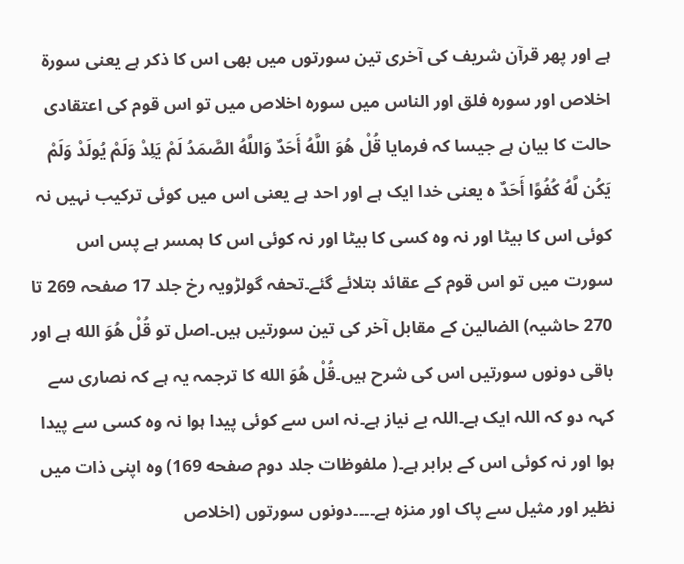ہے اور پھر قرآن شریف کی آخری تین سورتوں میں بھی اس کا ذکر ہے یعنی سورۃ اخلاص اور سورہ فلق اور الناس میں سورہ اخلاص میں تو اس قوم کی اعتقادی حالت کا بیان ہے جیسا کہ فرمایا قُلْ هُوَ اللَّهُ أَحَدٌ وَاللَّهُ الصَّمَدُ لَمْ يَلِدْ وَلَمْ يُولَدْ وَلَمْ يَكُن لَّهُ كُفُوًا أَحَدٌ ہ یعنی خدا ایک ہے اور احد ہے یعنی اس میں کوئی ترکیب نہیں نہ کوئی اس کا بیٹا اور نہ وہ کسی کا بیٹا اور نہ کوئی اس کا ہمسر ہے پس اس سورت میں تو اس قوم کے عقائد بتلائے گئے۔تحفہ گولڑویہ رخ جلد 17 صفحہ 269 تا 270 حاشیہ) الضالین کے مقابل آخر کی تین سورتیں ہیں۔اصل تو قُلْ هُوَ الله ہے اور باقی دونوں سورتیں اس کی شرح ہیں۔قُلْ هُوَ الله کا ترجمہ یہ ہے کہ نصاری سے کہہ دو کہ اللہ ایک ہے۔اللہ بے نیاز ہے۔نہ اس سے کوئی پیدا ہوا نہ وہ کسی سے پیدا ہوا اور نہ کوئی اس کے برابر ہے۔( ملفوظات جلد دوم صفحه 169) وہ اپنی ذات میں نظیر اور مثیل سے پاک اور منزہ ہے۔۔۔۔دونوں سورتوں (اخلاص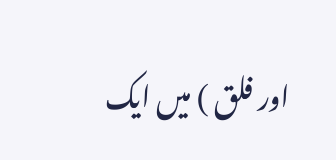اور فلق ) میں ایک